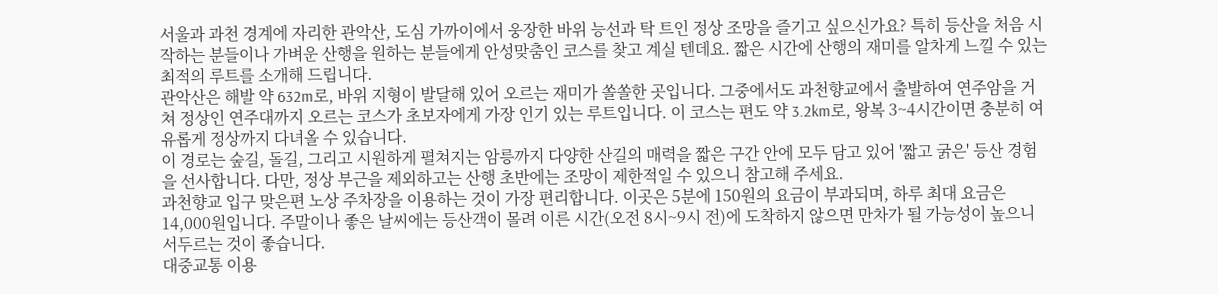서울과 과천 경계에 자리한 관악산, 도심 가까이에서 웅장한 바위 능선과 탁 트인 정상 조망을 즐기고 싶으신가요? 특히 등산을 처음 시작하는 분들이나 가벼운 산행을 원하는 분들에게 안성맞춤인 코스를 찾고 계실 텐데요. 짧은 시간에 산행의 재미를 알차게 느낄 수 있는 최적의 루트를 소개해 드립니다.
관악산은 해발 약 632m로, 바위 지형이 발달해 있어 오르는 재미가 쏠쏠한 곳입니다. 그중에서도 과천향교에서 출발하여 연주암을 거쳐 정상인 연주대까지 오르는 코스가 초보자에게 가장 인기 있는 루트입니다. 이 코스는 편도 약 3.2km로, 왕복 3~4시간이면 충분히 여유롭게 정상까지 다녀올 수 있습니다.
이 경로는 숲길, 돌길, 그리고 시원하게 펼쳐지는 암릉까지 다양한 산길의 매력을 짧은 구간 안에 모두 담고 있어 '짧고 굵은' 등산 경험을 선사합니다. 다만, 정상 부근을 제외하고는 산행 초반에는 조망이 제한적일 수 있으니 참고해 주세요.
과천향교 입구 맞은편 노상 주차장을 이용하는 것이 가장 편리합니다. 이곳은 5분에 150원의 요금이 부과되며, 하루 최대 요금은 14,000원입니다. 주말이나 좋은 날씨에는 등산객이 몰려 이른 시간(오전 8시~9시 전)에 도착하지 않으면 만차가 될 가능성이 높으니 서두르는 것이 좋습니다.
대중교통 이용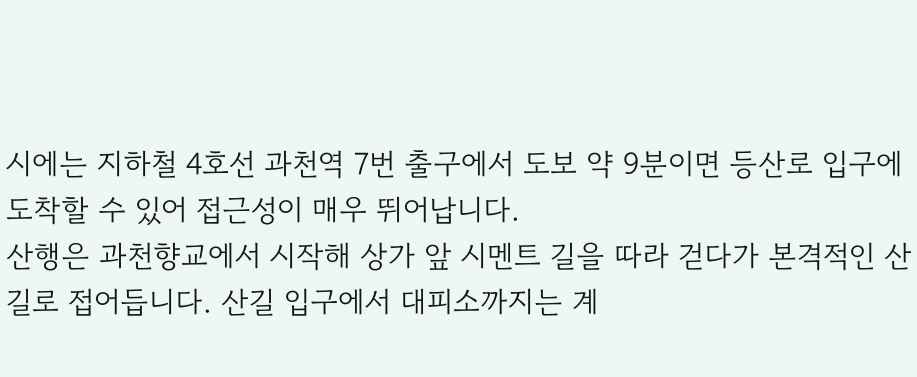시에는 지하철 4호선 과천역 7번 출구에서 도보 약 9분이면 등산로 입구에 도착할 수 있어 접근성이 매우 뛰어납니다.
산행은 과천향교에서 시작해 상가 앞 시멘트 길을 따라 걷다가 본격적인 산길로 접어듭니다. 산길 입구에서 대피소까지는 계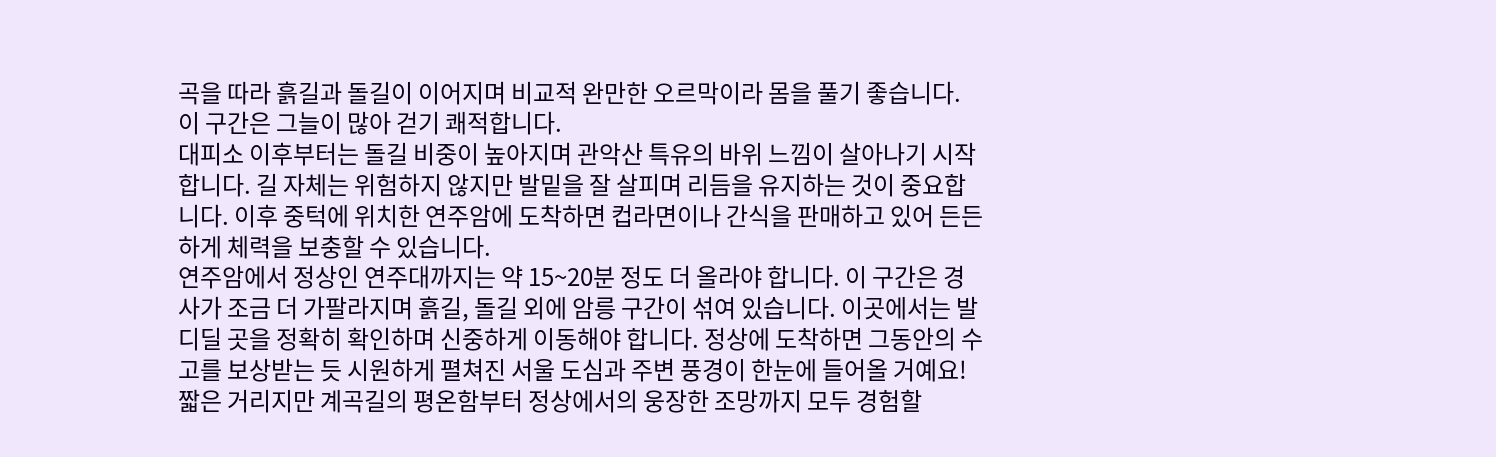곡을 따라 흙길과 돌길이 이어지며 비교적 완만한 오르막이라 몸을 풀기 좋습니다. 이 구간은 그늘이 많아 걷기 쾌적합니다.
대피소 이후부터는 돌길 비중이 높아지며 관악산 특유의 바위 느낌이 살아나기 시작합니다. 길 자체는 위험하지 않지만 발밑을 잘 살피며 리듬을 유지하는 것이 중요합니다. 이후 중턱에 위치한 연주암에 도착하면 컵라면이나 간식을 판매하고 있어 든든하게 체력을 보충할 수 있습니다.
연주암에서 정상인 연주대까지는 약 15~20분 정도 더 올라야 합니다. 이 구간은 경사가 조금 더 가팔라지며 흙길, 돌길 외에 암릉 구간이 섞여 있습니다. 이곳에서는 발 디딜 곳을 정확히 확인하며 신중하게 이동해야 합니다. 정상에 도착하면 그동안의 수고를 보상받는 듯 시원하게 펼쳐진 서울 도심과 주변 풍경이 한눈에 들어올 거예요!
짧은 거리지만 계곡길의 평온함부터 정상에서의 웅장한 조망까지 모두 경험할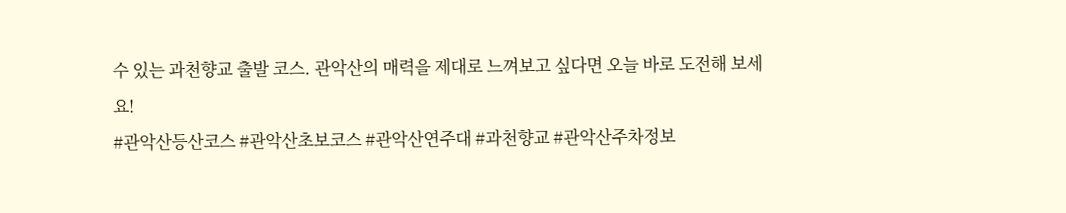수 있는 과천향교 출발 코스. 관악산의 매력을 제대로 느껴보고 싶다면 오늘 바로 도전해 보세요!
#관악산등산코스 #관악산초보코스 #관악산연주대 #과천향교 #관악산주차정보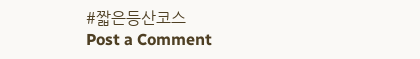#짧은등산코스
Post a Comment